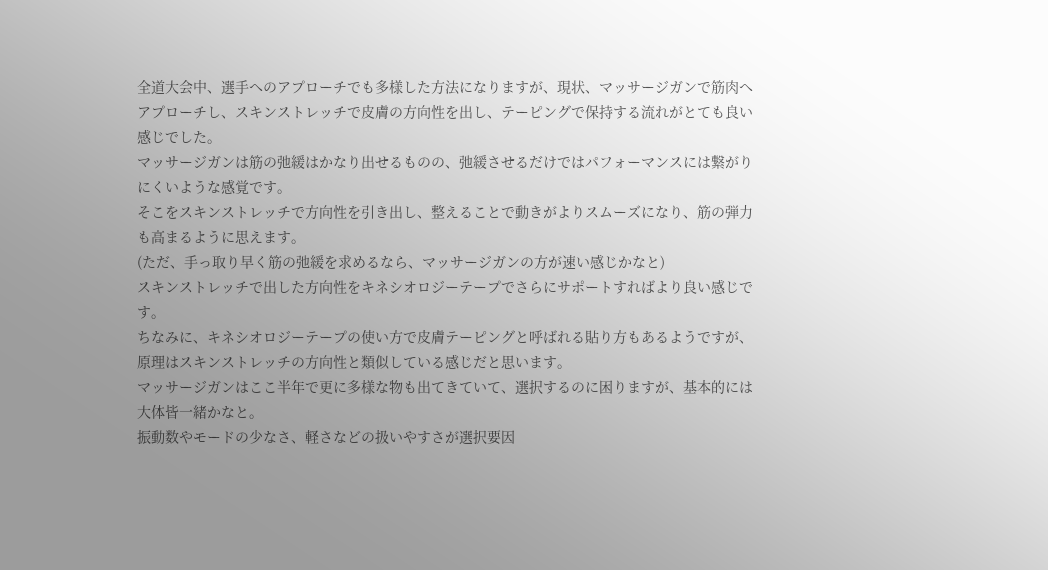全道大会中、選手へのアプローチでも多様した方法になりますが、現状、マッサージガンで筋肉へアプローチし、スキンストレッチで皮膚の方向性を出し、テーピングで保持する流れがとても良い感じでした。
マッサージガンは筋の弛緩はかなり出せるものの、弛緩させるだけではパフォーマンスには繋がりにくいような感覚です。
そこをスキンストレッチで方向性を引き出し、整えることで動きがよりスムーズになり、筋の弾力も高まるように思えます。
(ただ、手っ取り早く筋の弛緩を求めるなら、マッサージガンの方が速い感じかなと)
スキンストレッチで出した方向性をキネシオロジーテープでさらにサポートすればより良い感じです。
ちなみに、キネシオロジーテープの使い方で皮膚テーピングと呼ばれる貼り方もあるようですが、原理はスキンストレッチの方向性と類似している感じだと思います。
マッサージガンはここ半年で更に多様な物も出てきていて、選択するのに困りますが、基本的には大体皆一緒かなと。
振動数やモードの少なさ、軽さなどの扱いやすさが選択要因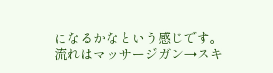になるかなという感じです。
流れはマッサージガン→スキ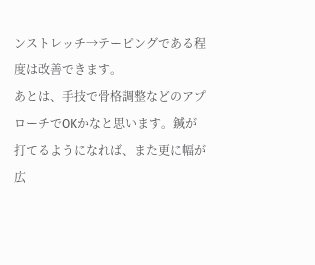ンストレッチ→テーピングである程度は改善できます。
あとは、手技で骨格調整などのアプローチでOKかなと思います。鍼が打てるようになれば、また更に幅が広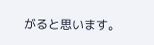がると思います。